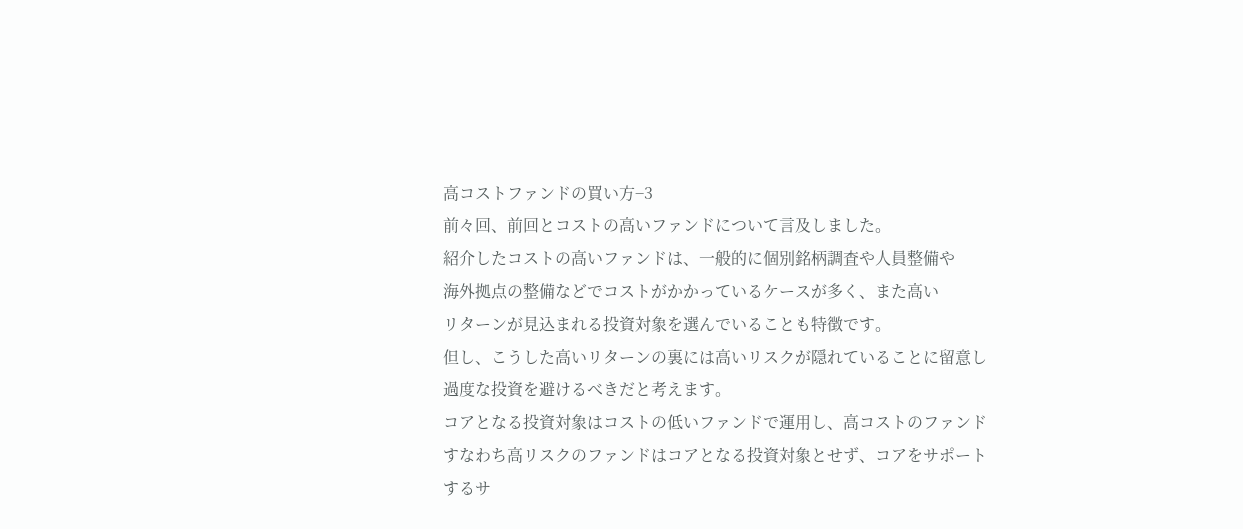高コストファンドの買い方−3
前々回、前回とコストの高いファンドについて言及しました。
紹介したコストの高いファンドは、一般的に個別銘柄調査や人員整備や
海外拠点の整備などでコストがかかっているケースが多く、また高い
リターンが見込まれる投資対象を選んでいることも特徴です。
但し、こうした高いリターンの裏には高いリスクが隠れていることに留意し
過度な投資を避けるべきだと考えます。
コアとなる投資対象はコストの低いファンドで運用し、高コストのファンド
すなわち高リスクのファンドはコアとなる投資対象とせず、コアをサポート
するサ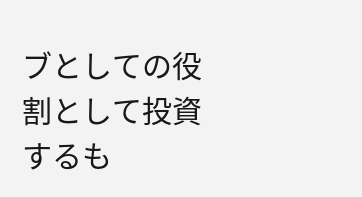ブとしての役割として投資するも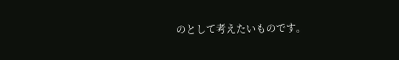のとして考えたいものです。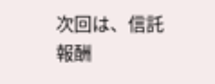次回は、信託報酬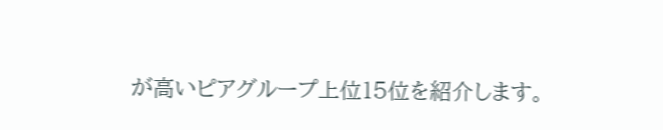が高いピアグループ上位15位を紹介します。